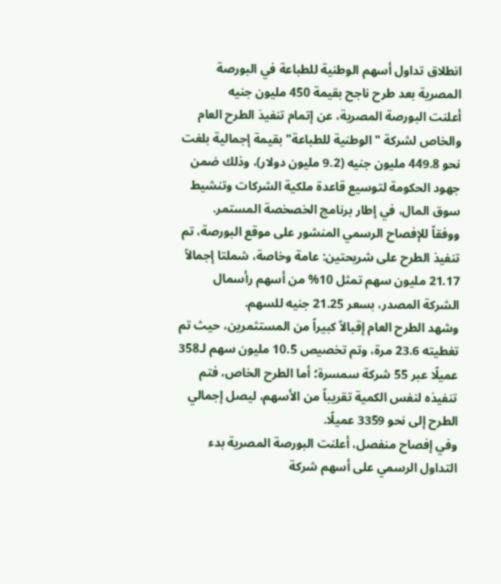انطلاق تداول أسهم الوطنية للطباعة في البورصة المصرية بعد طرح ناجح بقيمة 450 مليون جنيه
أعلنت البورصة المصرية، عن إتمام تنفيذ الطرح العام والخاص لشركة "الوطنية للطباعة" بقيمة إجمالية بلغت نحو 449.8 مليون جنيه (9.2 مليون دولار)، وذلك ضمن جهود الحكومة لتوسيع قاعدة ملكية الشركات وتنشيط سوق المال، في إطار برنامج الخصخصة المستمر.
ووفقاً للإفصاح الرسمي المنشور على موقع البورصة، تم تنفيذ الطرح على شريحتين: عامة وخاصة، شملتا إجمالاً 21.17 مليون سهم تمثل 10% من أسهم رأسمال الشركة المصدر، بسعر 21.25 جنيه للسهم.
وشهد الطرح العام إقبالاً كبيراً من المستثمرين، حيث تم تغطيته 23.6 مرة، وتم تخصيص 10.5 مليون سهم لـ358 عميلًا عبر 55 شركة سمسرة؛ أما الطرح الخاص، فتم تنفيذه لنفس الكمية تقريباً من الأسهم، ليصل إجمالي الطرح إلى نحو 3359 عميلًا.
وفي إفصاح منفصل، أعلنت البورصة المصرية بدء التداول الرسمي على أسهم شركة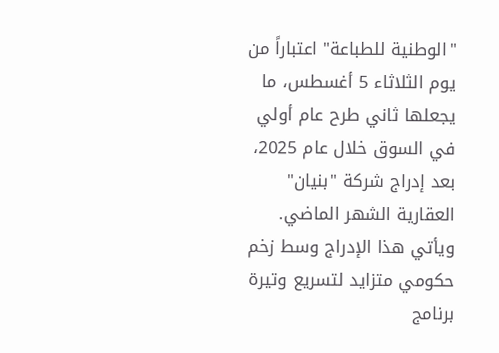"الوطنية للطباعة" اعتباراً من يوم الثلاثاء 5 أغسطس، ما يجعلها ثاني طرح عام أولي في السوق خلال عام 2025، بعد إدراج شركة "بنيان" العقارية الشهر الماضي.
ويأتي هذا الإدراج وسط زخم حكومي متزايد لتسريع وتيرة برنامج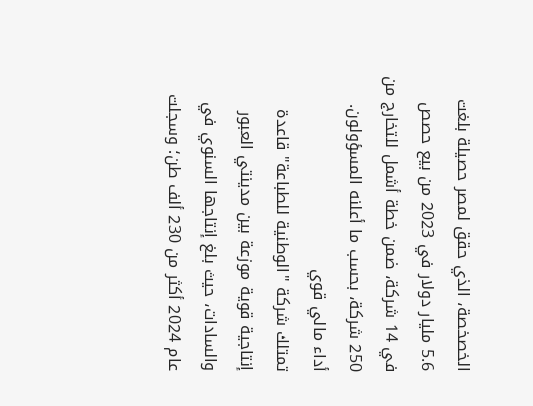الخصخصة، الذي حقق لمصر حصيلة بلغت 5.6 مليار دولار في 2023 من بيع حصص في 14 شركة، ضمن خطة أشمل للتخارج من 250 شركة، بحسب ما أعلنه المسؤولون.
أداء مالي قوي
تمتلك شركة "الوطنية للطباعة" قاعدة إنتاجية قوية موزعة بين مدينتي العبور والسادات، حيث بلغ إنتاجها السنوي في عام 2024 أكثر من 230 ألف طن؛ وسجلت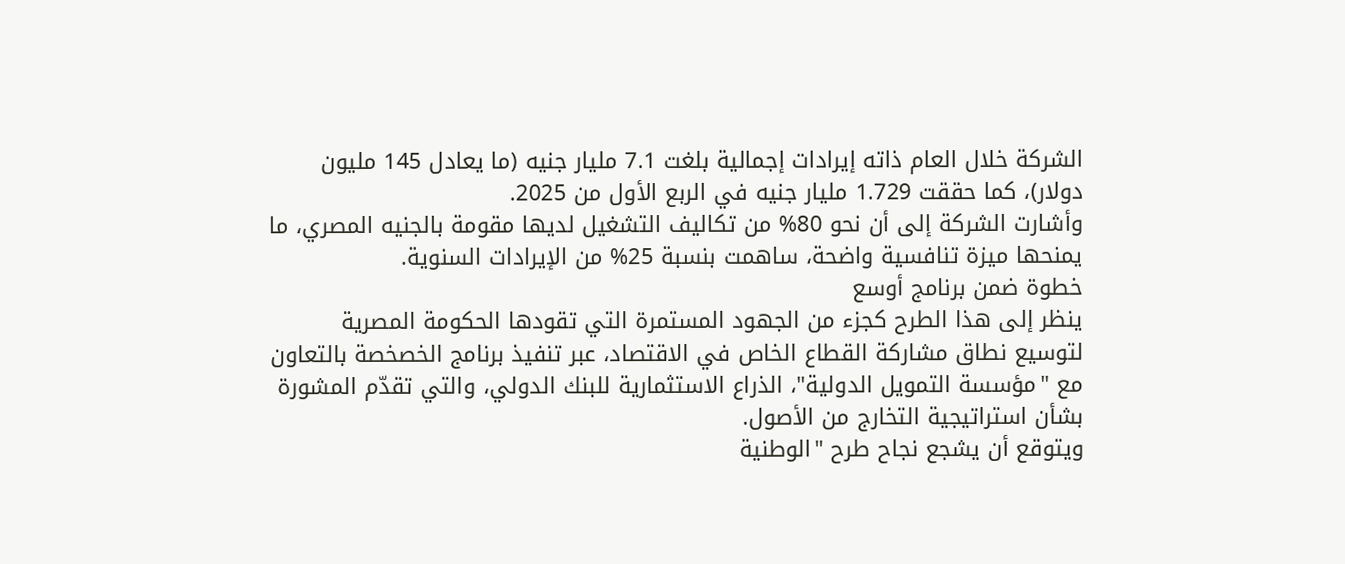الشركة خلال العام ذاته إيرادات إجمالية بلغت 7.1 مليار جنيه (ما يعادل 145 مليون دولار)، كما حققت 1.729 مليار جنيه في الربع الأول من 2025.
وأشارت الشركة إلى أن نحو 80% من تكاليف التشغيل لديها مقومة بالجنيه المصري، ما يمنحها ميزة تنافسية واضحة، ساهمت بنسبة 25% من الإيرادات السنوية.
خطوة ضمن برنامج أوسع
ينظر إلى هذا الطرح كجزء من الجهود المستمرة التي تقودها الحكومة المصرية لتوسيع نطاق مشاركة القطاع الخاص في الاقتصاد، عبر تنفيذ برنامج الخصخصة بالتعاون مع "مؤسسة التمويل الدولية"، الذراع الاستثمارية للبنك الدولي، والتي تقدّم المشورة بشأن استراتيجية التخارج من الأصول.
ويتوقع أن يشجع نجاح طرح "الوطنية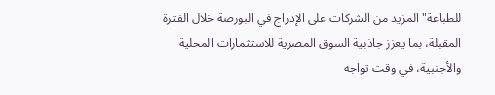للطباعة" المزيد من الشركات على الإدراج في البورصة خلال الفترة المقبلة، بما يعزز جاذبية السوق المصرية للاستثمارات المحلية والأجنبية، في وقت تواجه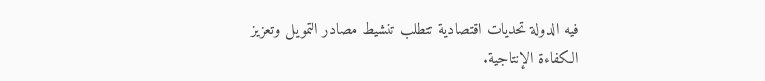فيه الدولة تحديات اقتصادية تتطلب تنشيط مصادر التمويل وتعزيز الكفاءة الإنتاجية.